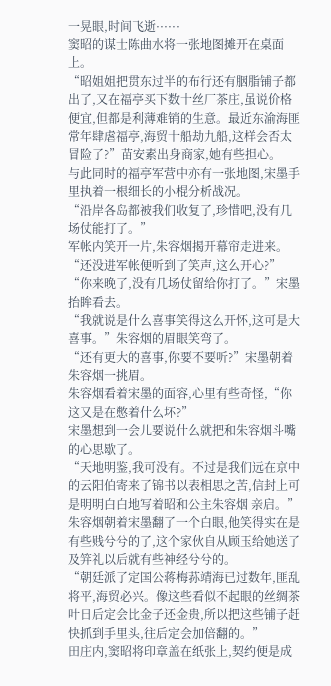一晃眼,时间飞逝······
窦昭的谋士陈曲水将一张地图摊开在桌面上。
“昭姐姐把贯东过半的布行还有胭脂铺子都出了,又在福亭买下数十丝厂茶庄,虽说价格便宜,但都是利薄难销的生意。最近东渝海匪常年肆虐福亭,海贸十船劫九船,这样会否太冒险了?”苗安素出身商家,她有些担心。
与此同时的福亭军营中亦有一张地图,宋墨手里执着一根细长的小棍分析战况。
“沿岸各岛都被我们收复了,珍惜吧,没有几场仗能打了。”
军帐内笑开一片,朱容烟揭开幕帘走进来。
“还没进军帐便听到了笑声,这么开心?”
“你来晚了,没有几场仗留给你打了。”宋墨抬眸看去。
“我就说是什么喜事笑得这么开怀,这可是大喜事。”朱容烟的眉眼笑弯了。
“还有更大的喜事,你要不要听?”宋墨朝着朱容烟一挑眉。
朱容烟看着宋墨的面容,心里有些奇怪,“你这又是在憋着什么坏?”
宋墨想到一会儿要说什么就把和朱容烟斗嘴的心思歇了。
“天地明鉴,我可没有。不过是我们远在京中的云阳伯寄来了锦书以表相思之苦,信封上可是明明白白地写着昭和公主朱容烟 亲启。”
朱容烟朝着宋墨翻了一个白眼,他笑得实在是有些贱兮兮的了,这个家伙自从顾玉给她送了及笄礼以后就有些神经兮兮的。
“朝廷派了定国公蒋梅荪靖海已过数年,匪乱将平,海贸必兴。像这些看似不起眼的丝绸茶叶日后定会比金子还金贵,所以把这些铺子赶快抓到手里头,往后定会加倍翻的。”
田庄内,窦昭将印章盖在纸张上,契约便是成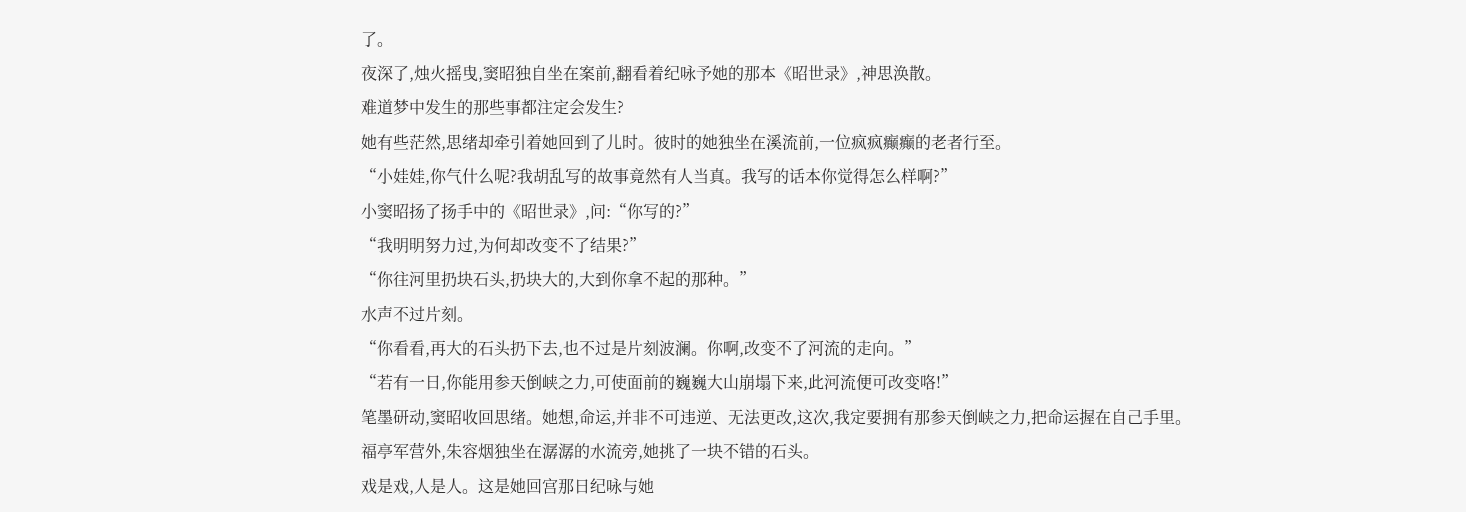了。
夜深了,烛火摇曳,窦昭独自坐在案前,翻看着纪咏予她的那本《昭世录》,神思涣散。
难道梦中发生的那些事都注定会发生?
她有些茫然,思绪却牵引着她回到了儿时。彼时的她独坐在溪流前,一位疯疯癫癫的老者行至。
“小娃娃,你气什么呢?我胡乱写的故事竟然有人当真。我写的话本你觉得怎么样啊?”
小窦昭扬了扬手中的《昭世录》,问:“你写的?”
“我明明努力过,为何却改变不了结果?”
“你往河里扔块石头,扔块大的,大到你拿不起的那种。”
水声不过片刻。
“你看看,再大的石头扔下去,也不过是片刻波澜。你啊,改变不了河流的走向。”
“若有一日,你能用参天倒峡之力,可使面前的巍巍大山崩塌下来,此河流便可改变咯!”
笔墨研动,窦昭收回思绪。她想,命运,并非不可违逆、无法更改,这次,我定要拥有那参天倒峡之力,把命运握在自己手里。
福亭军营外,朱容烟独坐在潺潺的水流旁,她挑了一块不错的石头。
戏是戏,人是人。这是她回宫那日纪咏与她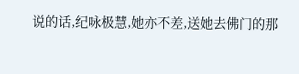说的话,纪咏极慧,她亦不差,送她去佛门的那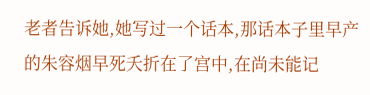老者告诉她,她写过一个话本,那话本子里早产的朱容烟早死夭折在了宫中,在尚未能记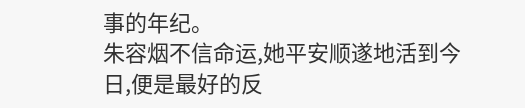事的年纪。
朱容烟不信命运,她平安顺遂地活到今日,便是最好的反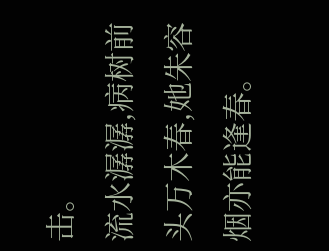击。
流水潺潺,病树前头万木春,她朱容烟亦能逢春。